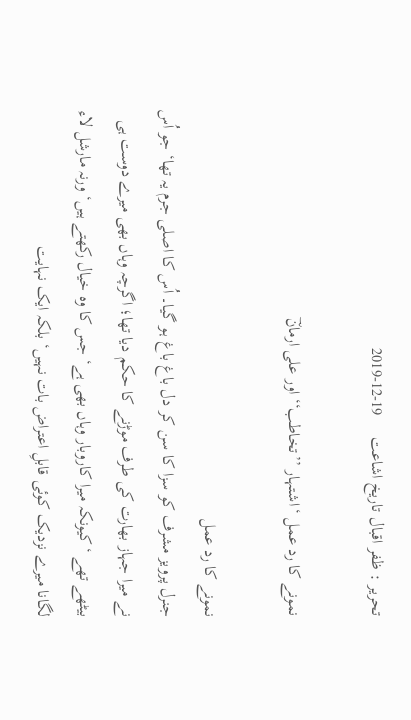تحریر : ظفر اقبال تاریخ اشاعت     19-12-2019

نمونے کا رد عمل ‘اشتہار ’’تخاطب‘‘ اور علی ارمانؔ

نمونے کا رد عمل
جنرل پرویز مشرف کو سزا کا سن کر دل باغ باغ ہو گیا۔ اُس کا اصلی جرم یہ تھا‘ جو اُس نے میرا جہاز بھارت کی طرف موڑنے کا حکم دیا تھا؛ اگرچہ وہاں بھی میرے دوست ہی بیٹھے تھے ‘کیونکہ میرا کاروبار وہاں بھی ہے‘ جس کا وہ خیال رکھتے ہیں‘ ورنہ مارشل لاء لگانا میرے نزدیک کوئی قابلِ اعتراض بات نہیں‘ بلکہ ایک نہایت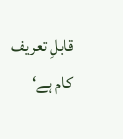قابلِ تعریف کام ہے‘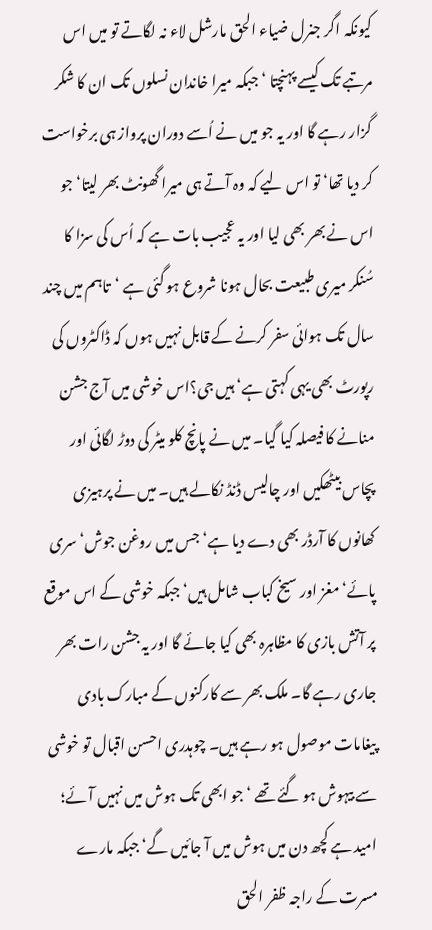کیونکہ اگر جنرل ضیاء الحق مارشل لاء نہ لگاتے تو میں اس مرتبے تک کیسے پہنچتا ‘جبکہ میرا خاندان نسلوں تک ان کا شکر گزار رہے گا اور یہ جو میں نے اُسے دوران پرواز ہی برخواست کر دیا تھا‘ تو اس لیے کہ وہ آتے ہی میرا گھونٹ بھر لیتا‘ جو اس نے بھر بھی لیا اور یہ عجیب بات ہے کہ اُس کی سزا کا سُنکر میری طبیعت بحال ہونا شروع ہو گئی ہے ‘تاہم میں چند سال تک ہوائی سفر کرنے کے قابل نہیں ہوں کہ ڈاکٹروں کی رپورٹ بھی یہی کہتی ہے‘ ہیں جی؟اس خوشی میں آج جشن منانے کا فیصلہ کیا گیا۔ میں نے پانچ کلو میٹر کی دوڑ لگائی اور پچاس بیٹھکیں اور چالیس ڈنڈ نکالے ہیں۔ میں نے پرہیزی کھانوں کا آرڈر بھی دے دیا ہے‘ جس میں روغن جوش‘ سری پائے‘ مغز اور سیخ کباب شامل ہیں‘ جبکہ خوشی کے اس موقع پر آتش بازی کا مظاہرہ بھی کیا جائے گا اور یہ جشن رات بھر جاری رہے گا۔ ملک بھر سے کارکنوں کے مبارک بادی پیغامات موصول ہو رہے ہیں۔ چوہدری احسن اقبال تو خوشی سے بیہوش ہو گئے تھے ‘جو ابھی تک ہوش میں نہیں آئے؛ امید ہے کچھ دن میں ہوش میں آ جائیں گے‘ جبکہ مارے مسرت کے راجہ ظفر الحق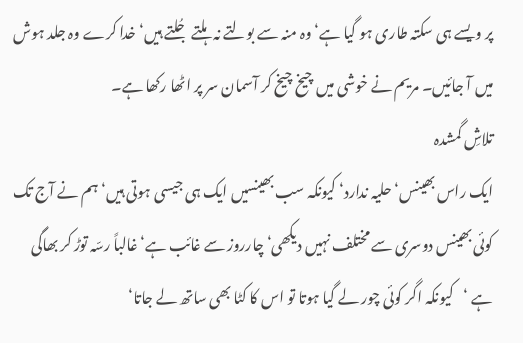پر ویسے ہی سکتہ طاری ہو گیا ہے‘ وہ منہ سے بولتے نہ ہلتے جُلتے ہیں‘ خدا کرے وہ جلد ہوش میں آ جائیں۔ مریم نے خوشی میں چیخ چیخ کر آسمان سر پر اٹھا رکھا ہے۔
تلاشِ گمشدہ
ایک راس بھینس‘ حلیہ ندارد‘ کیونکہ سب بھینسیں ایک ہی جیسی ہوتی ہیں‘ ہم نے آج تک کوئی بھینس دوسری سے مختلف نہیں دیکھی‘ چارروز سے غائب ہے‘ غالباً رسّہ توڑ کر بھاگی ہے ‘کیونکہ اگر کوئی چور لے گیا ہوتا تو اس کا کٹا بھی ساتھ لے جاتا‘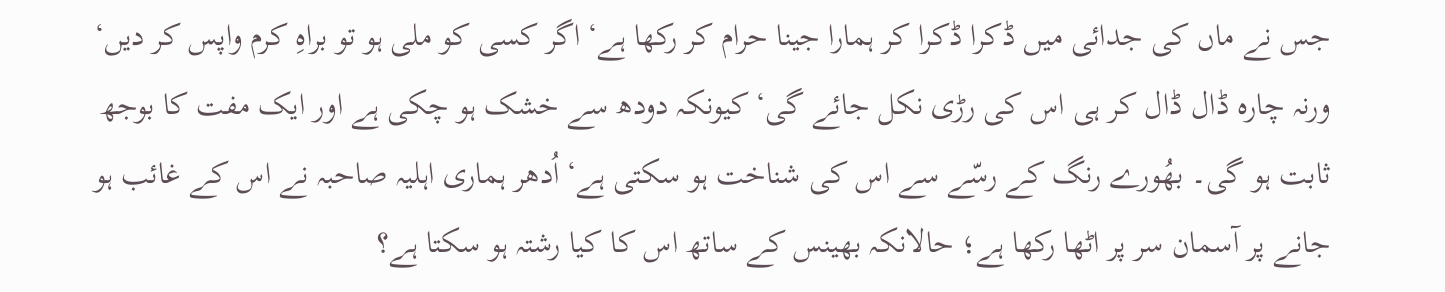جس نے ماں کی جدائی میں ڈکرا ڈکرا کر ہمارا جینا حرام کر رکھا ہے‘ اگر کسی کو ملی ہو تو براہِ کرم واپس کر دیں‘ ورنہ چارہ ڈال ڈال کر ہی اس کی رڑی نکل جائے گی‘ کیونکہ دودھ سے خشک ہو چکی ہے اور ایک مفت کا بوجھ ثابت ہو گی۔ بھُورے رنگ کے رسّے سے اس کی شناخت ہو سکتی ہے‘ اُدھر ہماری اہلیہ صاحبہ نے اس کے غائب ہو جانے پر آسمان سر پر اٹھا رکھا ہے؛ حالانکہ بھینس کے ساتھ اس کا کیا رشتہ ہو سکتا ہے؟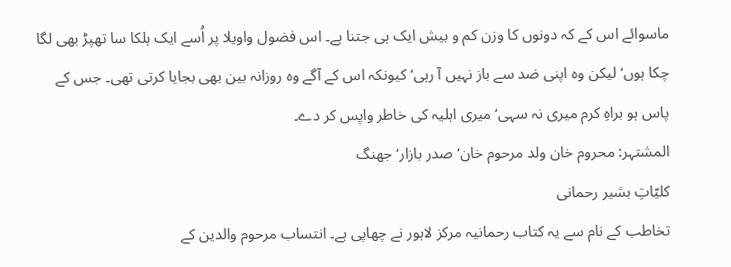ماسوائے اس کے کہ دونوں کا وزن کم و بیش ایک ہی جتنا ہے۔ اس فضول واویلا پر اُسے ایک ہلکا سا تھپڑ بھی لگا چکا ہوں‘ لیکن وہ اپنی ضد سے باز نہیں آ رہی‘ کیونکہ اس کے آگے وہ روزانہ بین بھی بجایا کرتی تھی۔ جس کے پاس ہو براہِ کرم میری نہ سہی‘ میری اہلیہ کی خاطر واپس کر دے۔
المشتہر: محروم خان ولد مرحوم خان‘ صدر بازار‘ جھنگ
کلیّاتِ بشیر رحمانی
تخاطب کے نام سے یہ کتاب رحمانیہ مرکز لاہور نے چھاپی ہے۔ انتساب مرحوم والدین کے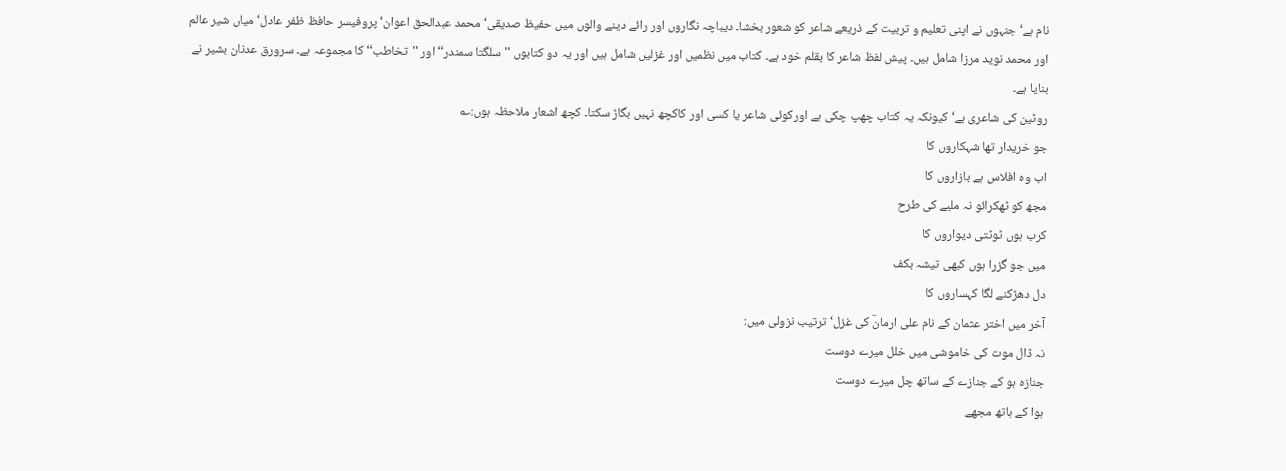نام ہے‘ جنہوں نے اپنی تعلیم و تربیت کے ذریعے شاعر کو شعور بخشا۔ دیباچہ نگاروں اور رائے دینے والوں میں حفیظ صدیقی‘ محمد عبدالحق اعوان‘ پروفیسر حافظ ظفر عادل‘ میاں شیر عالم اور محمد نوید مرزا شامل ہیں۔ پیش لفظ شاعر کا بقلم خود ہے۔ کتاب میں نظمیں اور غزلیں شامل ہیں اور یہ دو کتابوں ''سلگتا سمندر‘‘ اور ''تخاطب‘‘ کا مجموعہ ہے۔ سرورق عدنان بشیر نے بنایا ہے۔
روٹین کی شاعری ہے‘ کیونکہ یہ کتاب چھپ چکی ہے اورکوئی شاعر یا کسی اور کاکچھ نہیں بگاڑ سکتا۔ کچھ اشعار ملاحظہ ہوں:؎
جو خریدار تھا شہکاروں کا
اب وہ افلاس ہے بازاروں کا
مجھ کو ٹھکرائو نہ ملبے کی طرح
کرب ہوں ٹوٹتی دیواروں کا
میں جو گزرا ہوں کبھی تیشہ بکف
دل دھڑکنے لگا کہساروں کا
آخر میں اختر عثمان کے نام علی ارمانؔ کی غزل‘ ترتیب نزولی میں:
نہ ڈال موت کی خاموشی میں خلل میرے دوست
جنازہ ہو کے جنازے کے ساتھ چل میرے دوست
ہوا کے ہاتھ مجھے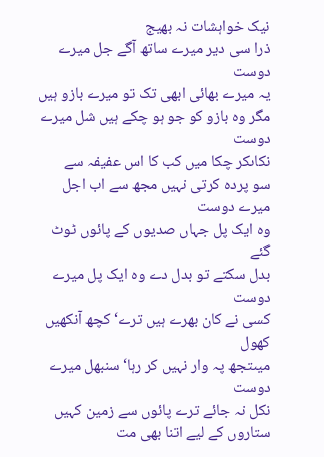نیک خواہشات نہ بھیج
ذرا سی دیر میرے ساتھ آگے جل میرے دوست
یہ میرے بھائی ابھی تک تو میرے بازو ہیں
مگر وہ بازو کو جو ہو چکے ہیں شل میرے دوست
نکاںکر چکا میں کب کا اس عفیفہ سے
سو پردہ کرتی نہیں مجھ سے اب اجل میرے دوست
وہ ایک پل جہاں صدیوں کے پائوں ٹوٹ گئے
بدل سکتے تو بدل دے وہ ایک پل میرے دوست
کسی نے کان بھرے ہیں ترے‘ کچھ آنکھیں کھول
میںتجھ پہ وار نہیں کر رہا‘سنبھل میرے دوست
نکل نہ جائے ترے پائوں سے زمین کہیں
ستاروں کے لیے اتنا بھی مت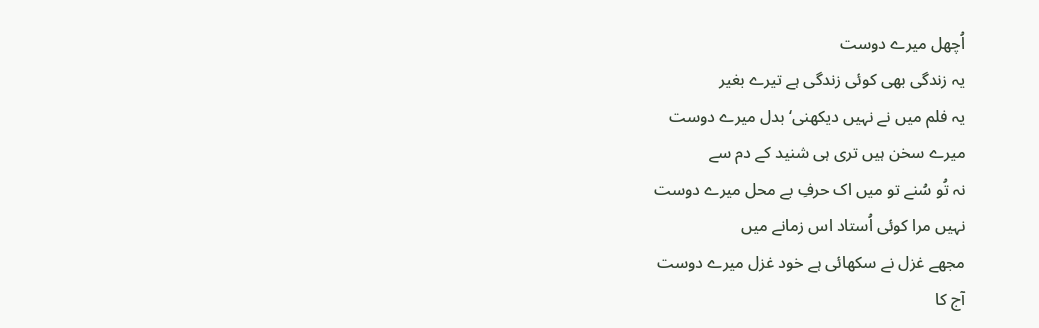اُچھل میرے دوست
یہ زندگی بھی کوئی زندگی ہے تیرے بغیر
یہ فلم میں نے نہیں دیکھنی‘ بدل میرے دوست
میرے سخن ہیں تری ہی شنید کے دم سے
نہ تُو سُنے تو میں اک حرفِ بے محل میرے دوست
نہیں مرا کوئی اُستاد اس زمانے میں
مجھے غزل نے سکھائی ہے خود غزل میرے دوست
آج کا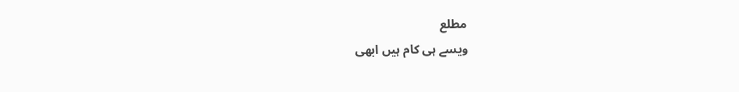مطلع
ویسے ہی کام ہیں ابھی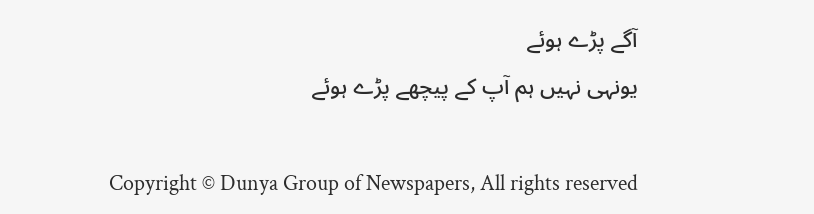آگے پڑے ہوئے
یونہی نہیں ہم آپ کے پیچھے پڑے ہوئے

Copyright © Dunya Group of Newspapers, All rights reserved